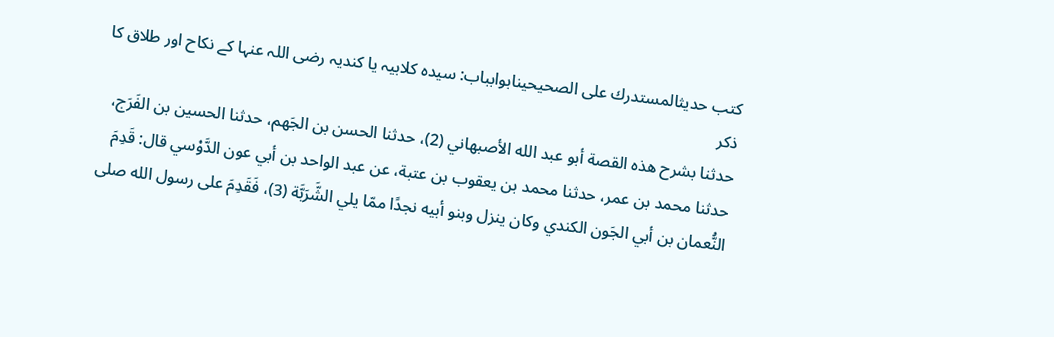کتب حدیثالمستدرك على الصحيحينابوابباب: سیدہ کلابیہ یا کندیہ رضی اللہ عنہا کے نکاح اور طلاق کا ذکر
حدثنا بشرح هذه القصة أبو عبد الله الأصبهاني (2)، حدثنا الحسن بن الجَهم، حدثنا الحسين بن الفَرَج، حدثنا محمد بن عمر، حدثنا محمد بن يعقوب بن عتبة، عن عبد الواحد بن أبي عون الدَّوْسي قال: قَدِمَ النُّعمان بن أبي الجَون الكندي وكان ينزل وبنو أبيه نجدًا ممّا يلي الشَّرَبَّة (3)، فَقَدِمَ على رسول الله صلى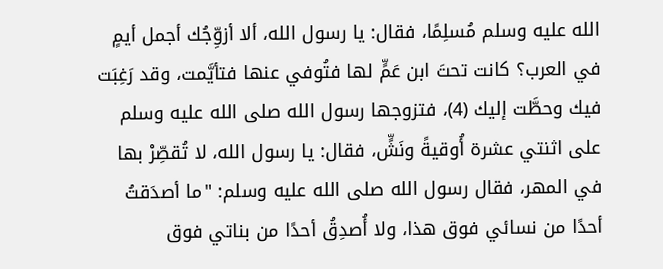الله عليه وسلم مُسلِمًا، فقال: يا رسول الله، ألا أزوِّجُك أجمل أيمٍ في العرب؟ كانت تحتَ ابن عَمٍّ لها فتُوفي عنها فتأيَّمت، وقد رَغِبَت فيك وحطَّت إليك (4)، فتزوجها رسول الله صلى الله عليه وسلم على اثنتي عشرة أُوقيةً ونَشٍّ، فقال: يا رسول الله، لا تُقصِّرْ بها في المهر، فقال رسول الله صلى الله عليه وسلم: "ما أصدَقتُ أحدًا من نسائي فوق هذا، ولا أُصدِقُ أحدًا من بناتي فوق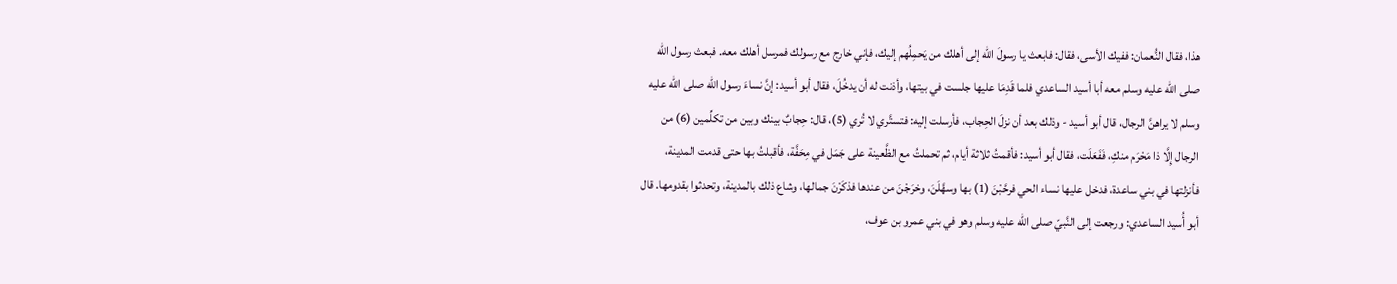هذا، فقال النُّعمان: ففيك الأسى، فقال: فابعث يا رسولَ الله إلى أهلك من يَحمِلُهم إليك، فإني خارج مع رسولك فمرسل أهلك معه. فبعث رسول الله صلى الله عليه وسلم معه أبا أسيد الساعدي فلما قَدِمَا عليها جلست في بيتها، وأذنت له أن يدخُلَ، فقال أبو أسيد: إنَّ نساءَ رسول الله صلى الله عليه وسلم لا يراهنَّ الرجال، قال أبو أسيد - وذلك بعد أن نزلَ الحِجاب، فأرسلت إليه: فتستَّري لا تُري (5)، قال: حِجابٌ بينك وبين من تكلِّمين (6) من الرجال إِلَّا ذا مَحْرَم منكِ، فَفَعَلَت، فقال أبو أسيد: فأقمتُ ثلاثة أيام، ثم تحملتُ مع الظَّعينة على جَمَل في مِحَفَّة، فأقبلتُ بها حتى قدمت المدينة، فأنزلتها في بني ساعدة، فدخل عليها نساء الحي فرحَّبْنَ (1) بها وسهَّلَنَ، وخرَجْنَ من عندها فذكَرْنَ جمالها، وشاع ذلك بالمدينة، وتحدثوا بقدومها. قال أبو أُسيد الساعدي: ورجعت إلى النَّبيّ صلى الله عليه وسلم وهو في بني عمرو بن عوف،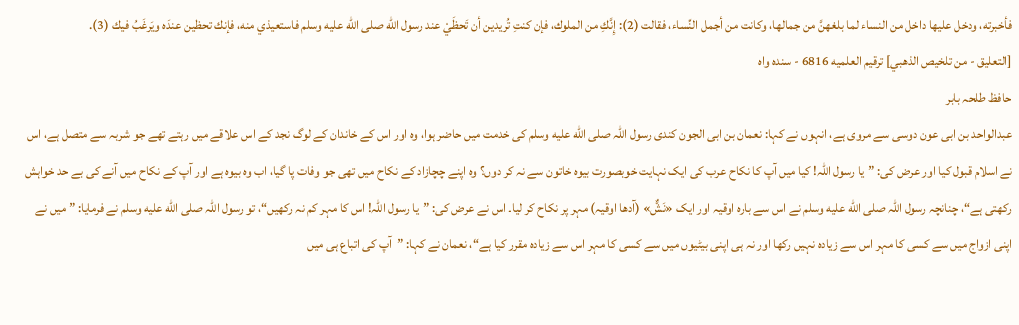فأخبرته، ودخل عليها داخل من النساء لما بلغهنَّ من جمالها، وكانت من أجمل النِّساء، فقالت (2): إِنَّكِ من الملوك، فإن كنتِ تُريدين أن تَحظَيْ عند رسول الله صلى الله عليه وسلم فاستعيذي منه، فإنك تحظين عندَه ويَرغَبُ فيك (3).
[التعليق - من تلخيص الذهبي] ترقيم العلميه 6816 - سنده واه
حافظ طلحہ بابر
عبدالواحد بن ابی عون دوسی سے مروی ہے، انہوں نے کہا: نعمان بن ابی الجون کندی رسول اللہ صلى الله عليه وسلم کی خدمت میں حاضر ہوا، وہ اور اس کے خاندان کے لوگ نجد کے اس علاقے میں رہتے تھے جو شربہ سے متصل ہے، اس نے اسلام قبول کیا اور عرض کی: ”یا رسول اللہ! کیا میں آپ کا نکاح عرب کی ایک نہایت خوبصورت بیوہ خاتون سے نہ کر دوں؟ وہ اپنے چچازاد کے نکاح میں تھی جو وفات پا گیا، اب وہ بیوہ ہے اور آپ کے نکاح میں آنے کی بے حد خواہش رکھتی ہے“، چنانچہ رسول اللہ صلى الله عليه وسلم نے اس سے بارہ اوقیہ اور ایک «نَشٌّ» (آدھا اوقیہ) مہر پر نکاح کر لیا۔ اس نے عرض کی: ”یا رسول اللہ! اس کا مہر کم نہ رکھیں“، تو رسول اللہ صلى الله عليه وسلم نے فرمایا: ”میں نے اپنی ازواج میں سے کسی کا مہر اس سے زیادہ نہیں رکھا اور نہ ہی اپنی بیٹیوں میں سے کسی کا مہر اس سے زیادہ مقرر کیا ہے“، نعمان نے کہا: ”آپ کی اتباع ہی میں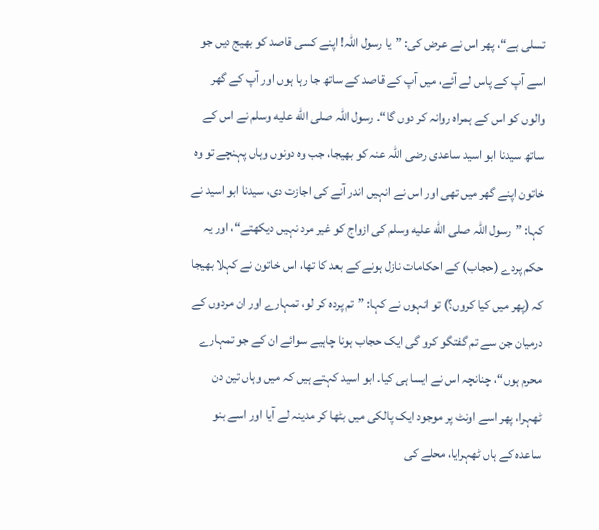تسلی ہے“، پھر اس نے عرض کی: ”یا رسول اللہ! اپنے کسی قاصد کو بھیج دیں جو اسے آپ کے پاس لے آئے، میں آپ کے قاصد کے ساتھ جا رہا ہوں اور آپ کے گھر والوں کو اس کے ہمراہ روانہ کر دوں گا“۔ رسول اللہ صلى الله عليه وسلم نے اس کے ساتھ سیدنا ابو اسید ساعدی رضی اللہ عنہ کو بھیجا، جب وہ دونوں وہاں پہنچے تو وہ خاتون اپنے گھر میں تھی اور اس نے انہیں اندر آنے کی اجازت دی، سیدنا ابو اسید نے کہا: ”رسول اللہ صلى الله عليه وسلم کی ازواج کو غیر مرد نہیں دیکھتے“، اور یہ حکم پردے (حجاب) کے احکامات نازل ہونے کے بعد کا تھا، اس خاتون نے کہلا بھیجا کہ (پھر میں کیا کروں؟) تو انہوں نے کہا: ”تم پردہ کر لو، تمہارے اور ان مردوں کے درمیان جن سے تم گفتگو کرو گی ایک حجاب ہونا چاہیے سوائے ان کے جو تمہارے محرم ہوں“، چنانچہ اس نے ایسا ہی کیا۔ ابو اسید کہتے ہیں کہ میں وہاں تین دن ٹھہرا، پھر اسے اونٹ پر موجود ایک پالکی میں بٹھا کر مدینہ لے آیا اور اسے بنو ساعدہ کے ہاں ٹھہرایا، محلے کی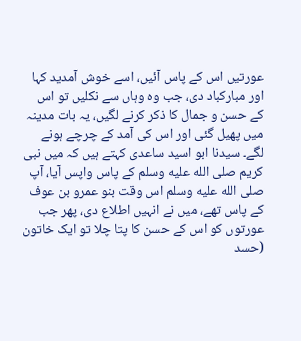عورتیں اس کے پاس آئیں، اسے خوش آمدید کہا اور مبارکباد دی، جب وہ وہاں سے نکلیں تو اس کے حسن و جمال کا ذکر کرنے لگیں، یہ بات مدینہ میں پھیل گئی اور اس کی آمد کے چرچے ہونے لگے۔ سیدنا ابو اسید ساعدی کہتے ہیں کہ میں نبی کریم صلى الله عليه وسلم کے پاس واپس آیا، آپ صلى الله عليه وسلم اس وقت بنو عمرو بن عوف کے پاس تھے، میں نے انہیں اطلاع دی، پھر جب عورتوں کو اس کے حسن کا پتا چلا تو ایک خاتون (حسد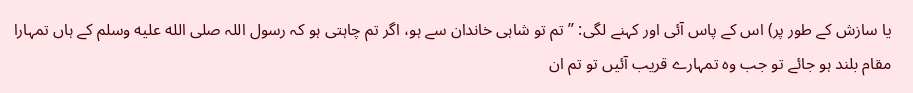یا سازش کے طور پر) اس کے پاس آئی اور کہنے لگی: ”تم تو شاہی خاندان سے ہو، اگر تم چاہتی ہو کہ رسول اللہ صلى الله عليه وسلم کے ہاں تمہارا مقام بلند ہو جائے تو جب وہ تمہارے قریب آئیں تو تم ان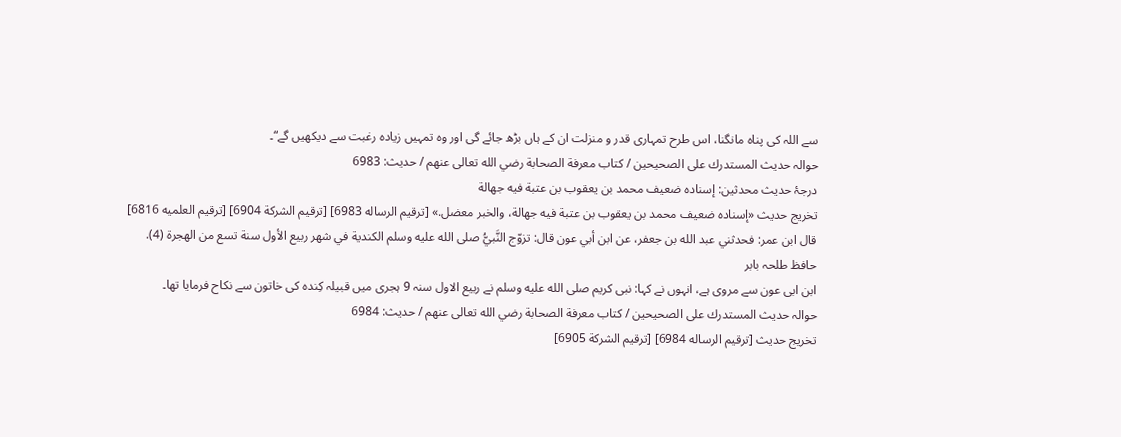سے اللہ کی پناہ مانگنا، اس طرح تمہاری قدر و منزلت ان کے ہاں بڑھ جائے گی اور وہ تمہیں زیادہ رغبت سے دیکھیں گے“۔
حوالہ حدیث المستدرك على الصحيحين / كتاب معرفة الصحابة رضي الله تعالى عنهم / حدیث: 6983
درجۂ حدیث محدثین: إسناده ضعيف محمد بن يعقوب بن عتبة فيه جهالة
تخریج حدیث «إسناده ضعيف محمد بن يعقوب بن عتبة فيه جهالة، والخبر معضل.» [ترقيم الرساله 6983] [ترقيم الشركة 6904] [ترقيم العلميه 6816]
قال ابن عمر: فحدثني عبد الله بن جعفر، عن ابن أبي عون قال: تزوّج النَّبيُّ صلى الله عليه وسلم الكندية في شهر ربيع الأول سنة تسع من الهجرة (4).
حافظ طلحہ بابر
ابن ابی عون سے مروی ہے، انہوں نے کہا: نبی کریم صلى الله عليه وسلم نے ربیع الاول سنہ 9 ہجری میں قبیلہ کِندہ کی خاتون سے نکاح فرمایا تھا۔
حوالہ حدیث المستدرك على الصحيحين / كتاب معرفة الصحابة رضي الله تعالى عنهم / حدیث: 6984
تخریج حدیث [ترقيم الرساله 6984] [ترقيم الشركة 6905]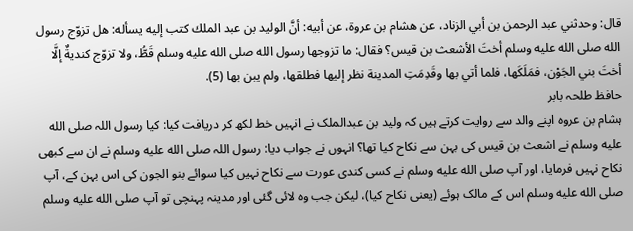قال: وحدثني عبد الرحمن بن أبي الزناد، عن هشام بن عروة، عن أبيه: أنَّ الوليد بن عبد الملك كتب إليه يسأله: هل تزوّج رسول الله صلى الله عليه وسلم أختَ الأشعث بن قيس؟ فقال: ما تزوجها رسول الله صلى الله عليه وسلم قَطُّ، ولا تزوّج كنديةٌ إلَّا أختَ بني الجَوْن، فمَلَكَها، فلما أتي بها وقَدِمَتِ المدينة نظر إليها فطلقها، ولم يبن بها (5).
حافظ طلحہ بابر
ہشام بن عروہ اپنے والد سے روایت کرتے ہیں کہ ولید بن عبدالملک نے انہیں خط لکھ کر دریافت کیا: کیا رسول اللہ صلى الله عليه وسلم نے اشعث بن قیس کی بہن سے نکاح کیا تھا؟ انہوں نے جواب دیا: رسول اللہ صلى الله عليه وسلم نے ان سے کبھی نکاح نہیں فرمایا، اور آپ صلى الله عليه وسلم نے کسی کندی عورت سے نکاح نہیں کیا سوائے بنو الجون کی اس بہن کے، آپ صلى الله عليه وسلم اس کے مالک ہوئے (یعنی نکاح کیا)، لیکن جب وہ لائی گئی اور مدینہ پہنچی تو آپ صلى الله عليه وسلم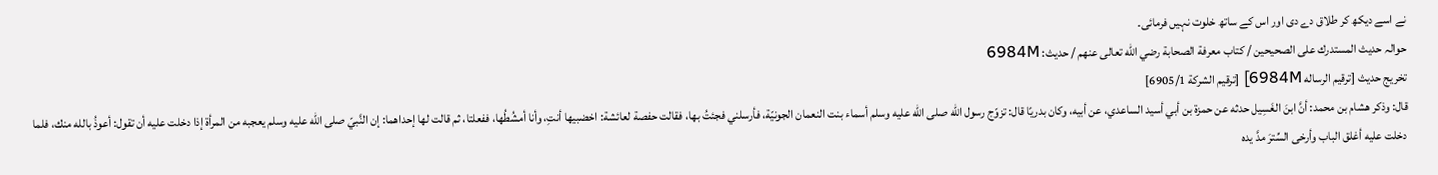نے اسے دیکھ کر طلاق دے دی اور اس کے ساتھ خلوت نہیں فرمائی۔
حوالہ حدیث المستدرك على الصحيحين / كتاب معرفة الصحابة رضي الله تعالى عنهم / حدیث: 6984M
تخریج حدیث [ترقيم الرساله 6984M] [ترقيم الشركة 6905/1]
قال: وذكر هشام بن محمد: أنَّ ابنَ الغَسِيل حدثه عن حمزة بن أبي أسيد الساعدي، عن أبيه، وكان بدريًا قال: تزوّج رسول الله صلى الله عليه وسلم أسماء بنت النعمان الجونيّة، فأرسلني فجئتُ بها، فقالت حفصة لعائشة: اخضبيها أنتِ، وأنا أمشُطُها، ففعلتا، ثم قالت لها إحداهما: إن النَّبيّ صلى الله عليه وسلم يعجبه من المرأة إذا دخلت عليه أن تقول: أعوذُ بالله منك، فلما دخلت عليه أغلق الباب وأرخى السِّترَ مدَّ يده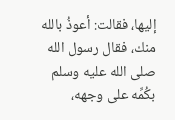إليها، فقالت: أعوذُ بالله منك، فقال رسول الله صلى الله عليه وسلم بكُمِّه على وجهه،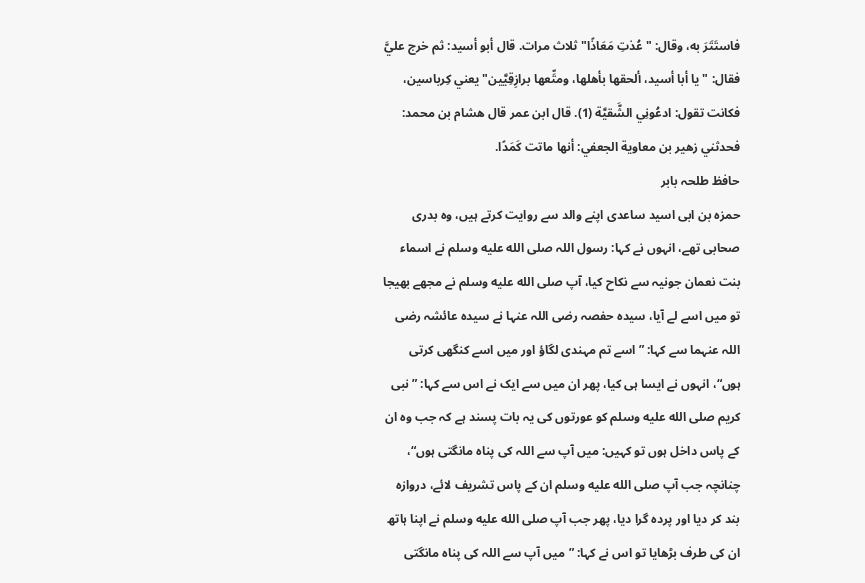فاستَتَرَ به، وقال: "عُذتِ مَعَاذًا" ثلاث مرات. قال أبو أسيد: ثم خرج عليَّ فقال: "يا أبا أسيد، ألحقها بأهلها، ومتِّعها برازِقِيَّين" يعني كِرباسين، فكانت تقول: ادعُونِي الشَّقيَّة (1). قال ابن عمر قال هشام بن محمد: فحدثني زهير بن معاوية الجعفي: أنها ماتت كَمَدًا.
حافظ طلحہ بابر
حمزہ بن ابی اسید ساعدی اپنے والد سے روایت کرتے ہیں، وہ بدری صحابی تھے، انہوں نے کہا: رسول اللہ صلى الله عليه وسلم نے اسماء بنت نعمان جونیہ سے نکاح کیا، آپ صلى الله عليه وسلم نے مجھے بھیجا تو میں اسے لے آیا، سیدہ حفصہ رضی اللہ عنہا نے سیدہ عائشہ رضی اللہ عنہما سے کہا: ”اسے تم مہندی لگاؤ اور میں اسے کنگھی کرتی ہوں“، انہوں نے ایسا ہی کیا، پھر ان میں سے ایک نے اس سے کہا: ”نبی کریم صلى الله عليه وسلم کو عورتوں کی یہ بات پسند ہے کہ جب وہ ان کے پاس داخل ہوں تو کہیں: میں آپ سے اللہ کی پناہ مانگتی ہوں“، چنانچہ جب آپ صلى الله عليه وسلم ان کے پاس تشریف لائے، دروازہ بند کر دیا اور پردہ گرا دیا، پھر جب آپ صلى الله عليه وسلم نے اپنا ہاتھ ان کی طرف بڑھایا تو اس نے کہا: ”میں آپ سے اللہ کی پناہ مانگتی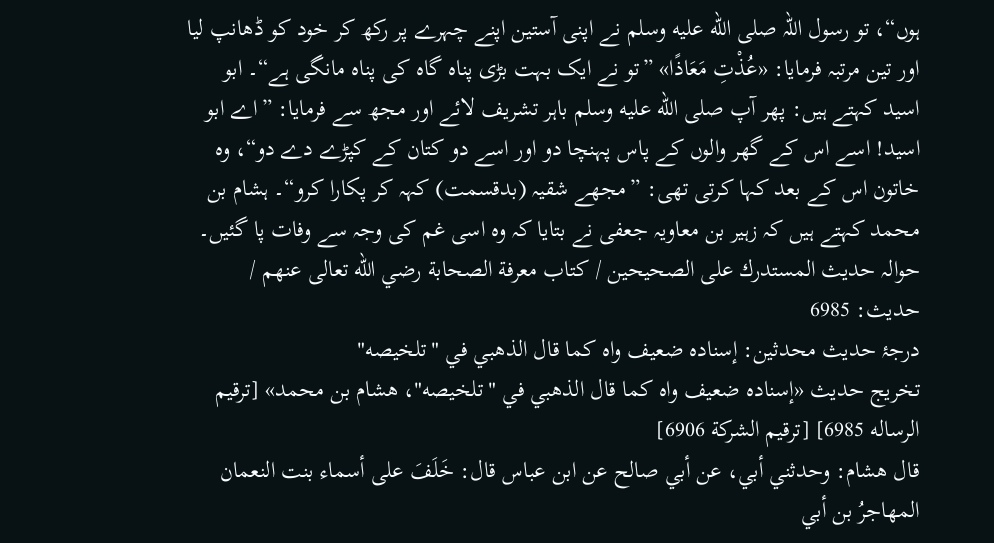ہوں“، تو رسول اللہ صلى الله عليه وسلم نے اپنی آستین اپنے چہرے پر رکھ کر خود کو ڈھانپ لیا اور تین مرتبہ فرمایا: «عُذْتِ مَعَاذًا» ”تو نے ایک بہت بڑی پناہ گاہ کی پناہ مانگی ہے“۔ ابو اسید کہتے ہیں: پھر آپ صلى الله عليه وسلم باہر تشریف لائے اور مجھ سے فرمایا: ”اے ابو اسید! اسے اس کے گھر والوں کے پاس پہنچا دو اور اسے دو کتان کے کپڑے دے دو“، وہ خاتون اس کے بعد کہا کرتی تھی: ”مجھے شقیہ (بدقسمت) کہہ کر پکارا کرو“۔ ہشام بن محمد کہتے ہیں کہ زہیر بن معاویہ جعفی نے بتایا کہ وہ اسی غم کی وجہ سے وفات پا گئیں۔
حوالہ حدیث المستدرك على الصحيحين / كتاب معرفة الصحابة رضي الله تعالى عنهم / حدیث: 6985
درجۂ حدیث محدثین: إسناده ضعيف واه كما قال الذهبي في "تلخيصه"
تخریج حدیث «إسناده ضعيف واه كما قال الذهبي في "تلخيصه"، هشام بن محمد» [ترقيم الرساله 6985] [ترقيم الشركة 6906]
قال هشام: وحدثني أبي، عن أبي صالح عن ابن عباس قال: خَلَفَ على أسماء بنت النعمان المهاجرُ بن أبي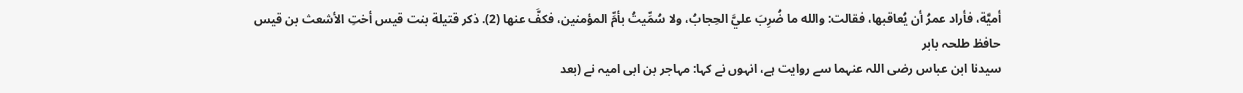أميَّة، فأراد عمرُ أن يُعاقبها، فقالت: والله ما ضُرِبَ عليَّ الحِجابُ، ولا سُمِّيتُ بأمِّ المؤمنين، فكفَّ عنها (2). ذكر قتيلة بنت قيس أختِ الأشعث بن قيس
حافظ طلحہ بابر
سیدنا ابن عباس رضی اللہ عنہما سے روایت ہے، انہوں نے کہا: مہاجر بن ابی امیہ نے (بعد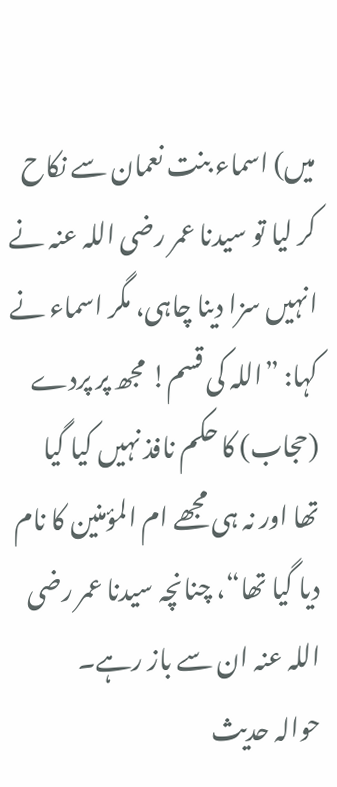میں) اسماء بنت نعمان سے نکاح کر لیا تو سیدنا عمر رضی اللہ عنہ نے انہیں سزا دینا چاہی، مگر اسماء نے کہا: ”اللہ کی قسم! مجھ پر پردے (حجاب) کا حکم نافذ نہیں کیا گیا تھا اور نہ ہی مجھے ام المؤمنین کا نام دیا گیا تھا“، چنانچہ سیدنا عمر رضی اللہ عنہ ان سے باز رہے۔
حوالہ حدیث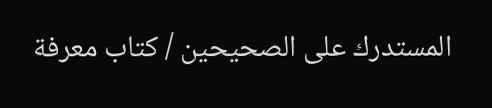المستدرك على الصحيحين / كتاب معرفة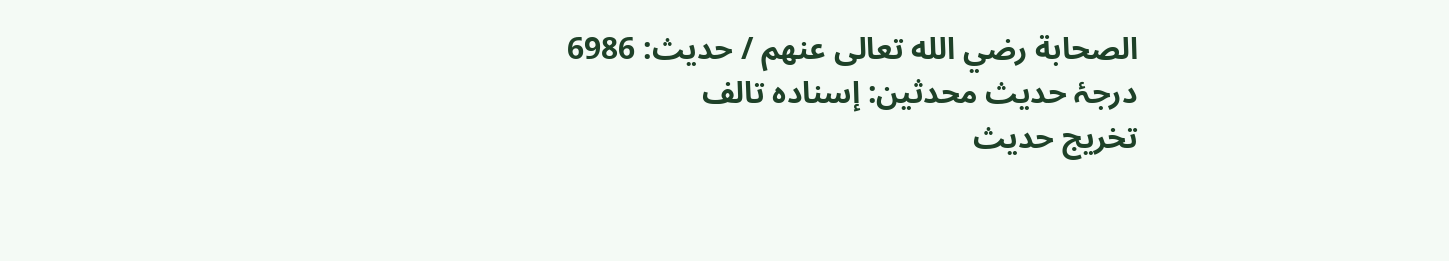الصحابة رضي الله تعالى عنهم / حدیث: 6986
درجۂ حدیث محدثین: إسناده تالف
تخریج حدیث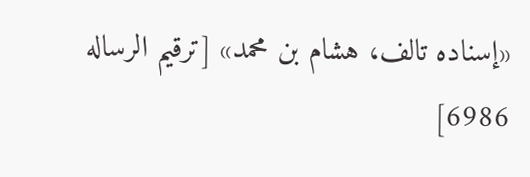«إسناده تالف، هشام بن محمد» [ترقيم الرساله 6986]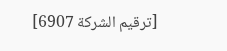[ترقيم الشركة 6907]